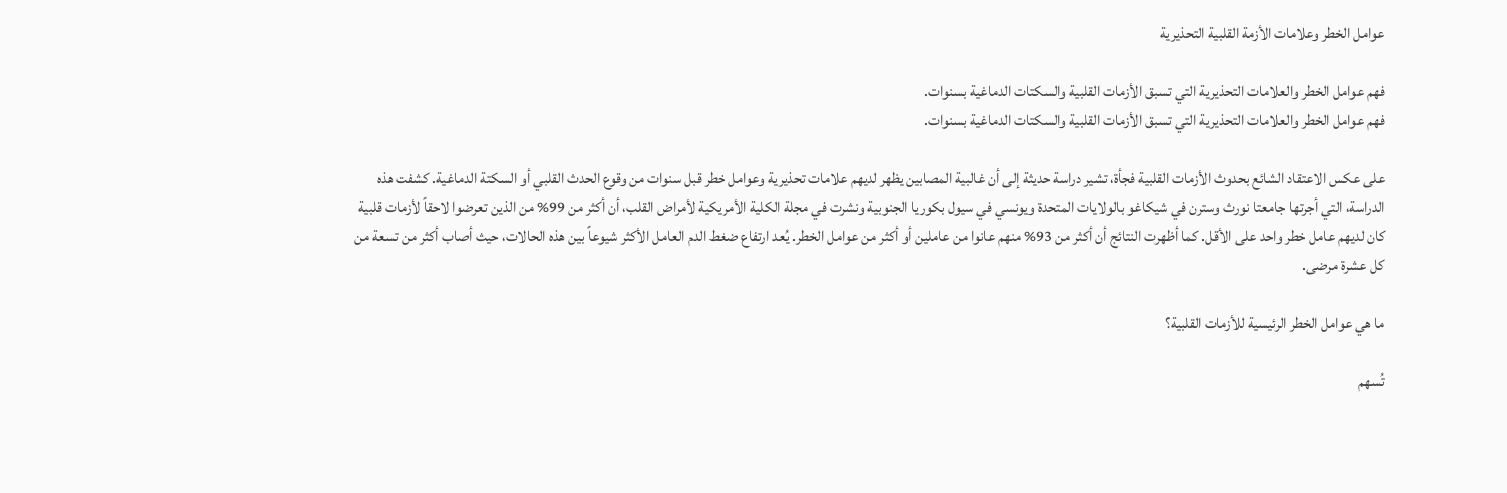عوامل الخطر وعلامات الأزمة القلبية التحذيرية

فهم عوامل الخطر والعلامات التحذيرية التي تسبق الأزمات القلبية والسكتات الدماغية بسنوات.
فهم عوامل الخطر والعلامات التحذيرية التي تسبق الأزمات القلبية والسكتات الدماغية بسنوات.

على عكس الاعتقاد الشائع بحدوث الأزمات القلبية فجأة، تشير دراسة حديثة إلى أن غالبية المصابين يظهر لديهم علامات تحذيرية وعوامل خطر قبل سنوات من وقوع الحدث القلبي أو السكتة الدماغية. كشفت هذه الدراسة، التي أجرتها جامعتا نورث وسترن في شيكاغو بالولايات المتحدة ويونسي في سيول بكوريا الجنوبية ونشرت في مجلة الكلية الأمريكية لأمراض القلب، أن أكثر من 99% من الذين تعرضوا لاحقاً لأزمات قلبية كان لديهم عامل خطر واحد على الأقل. كما أظهرت النتائج أن أكثر من 93% منهم عانوا من عاملين أو أكثر من عوامل الخطر. يُعد ارتفاع ضغط الدم العامل الأكثر شيوعاً بين هذه الحالات، حيث أصاب أكثر من تسعة من كل عشرة مرضى.

ما هي عوامل الخطر الرئيسية للأزمات القلبية؟

تُسهم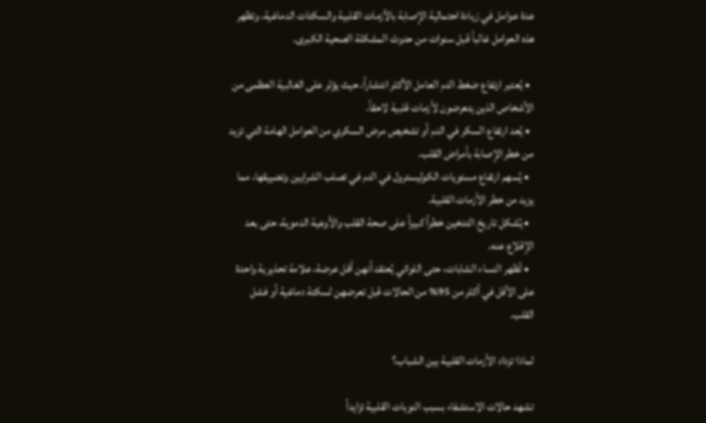عدة عوامل في زيادة احتمالية الإصابة بالأزمات القلبية والسكتات الدماغية، وتظهر هذه العوامل غالباً قبل سنوات من حدوث المشكلة الصحية الكبرى.

  • يُعتبر ارتفاع ضغط الدم العامل الأكثر انتشاراً، حيث يؤثر على الغالبية العظمى من الأشخاص الذين يتعرضون لأزمات قلبية لاحقاً.
  • يُعد ارتفاع السكر في الدم أو تشخيص مرض السكري من العوامل الهامة التي تزيد من خطر الإصابة بأمراض القلب.
  • يُسهم ارتفاع مستويات الكوليسترول في الدم في تصلب الشرايين وتضييقها، مما يزيد من خطر الأزمات القلبية.
  • يُشكل تاريخ التدخين خطراً كبيراً على صحة القلب والأوعية الدموية، حتى بعد الإقلاع عنه.
  • تُظهر النساء الشابات، حتى اللواتي يُعتقد أنهن أقل عرضة، علامة تحذيرية واحدة على الأقل في أكثر من 95% من الحالات قبل تعرضهن لسكتة دماغية أو فشل القلب.

لماذا تزداد الأزمات القلبية بين الشباب؟

تشهد حالات الاستشفاء بسبب النوبات القلبية تزايداً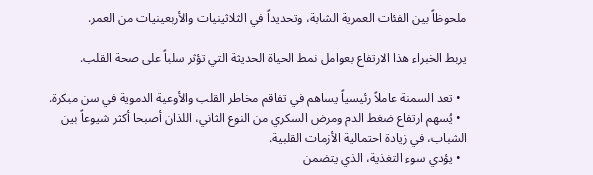ملحوظاً بين الفئات العمرية الشابة، وتحديداً في الثلاثينيات والأربعينيات من العمر.

يربط الخبراء هذا الارتفاع بعوامل نمط الحياة الحديثة التي تؤثر سلباً على صحة القلب.

  • تعد السمنة عاملاً رئيسياً يساهم في تفاقم مخاطر القلب والأوعية الدموية في سن مبكرة.
  • يُسهم ارتفاع ضغط الدم ومرض السكري من النوع الثاني، اللذان أصبحا أكثر شيوعاً بين الشباب، في زيادة احتمالية الأزمات القلبية.
  • يؤدي سوء التغذية، الذي يتضمن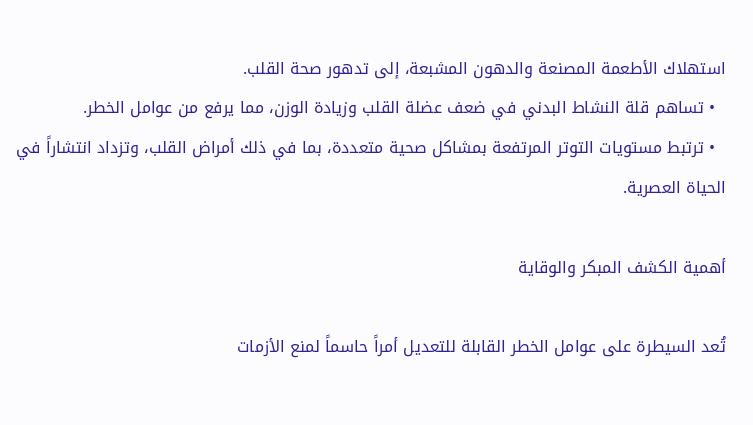استهلاك الأطعمة المصنعة والدهون المشبعة، إلى تدهور صحة القلب.
  • تساهم قلة النشاط البدني في ضعف عضلة القلب وزيادة الوزن، مما يرفع من عوامل الخطر.
  • ترتبط مستويات التوتر المرتفعة بمشاكل صحية متعددة، بما في ذلك أمراض القلب، وتزداد انتشاراً في الحياة العصرية.

أهمية الكشف المبكر والوقاية

تُعد السيطرة على عوامل الخطر القابلة للتعديل أمراً حاسماً لمنع الأزمات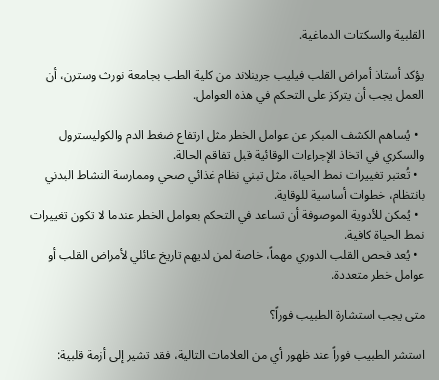القلبية والسكتات الدماغية.

يؤكد أستاذ أمراض القلب فيليب جرينلاند من كلية الطب بجامعة نورث وسترن، أن العمل يجب أن يتركز على التحكم في هذه العوامل.

  • يُساهم الكشف المبكر عن عوامل الخطر مثل ارتفاع ضغط الدم والكوليسترول والسكري في اتخاذ الإجراءات الوقائية قبل تفاقم الحالة.
  • تُعتبر تغييرات نمط الحياة، مثل تبني نظام غذائي صحي وممارسة النشاط البدني بانتظام، خطوات أساسية للوقاية.
  • يُمكن للأدوية الموصوفة أن تساعد في التحكم بعوامل الخطر عندما لا تكون تغييرات نمط الحياة كافية.
  • يُعد فحص القلب الدوري مهماً، خاصة لمن لديهم تاريخ عائلي لأمراض القلب أو عوامل خطر متعددة.

متى يجب استشارة الطبيب فوراً؟

استشر الطبيب فوراً عند ظهور أي من العلامات التالية، فقد تشير إلى أزمة قلبية: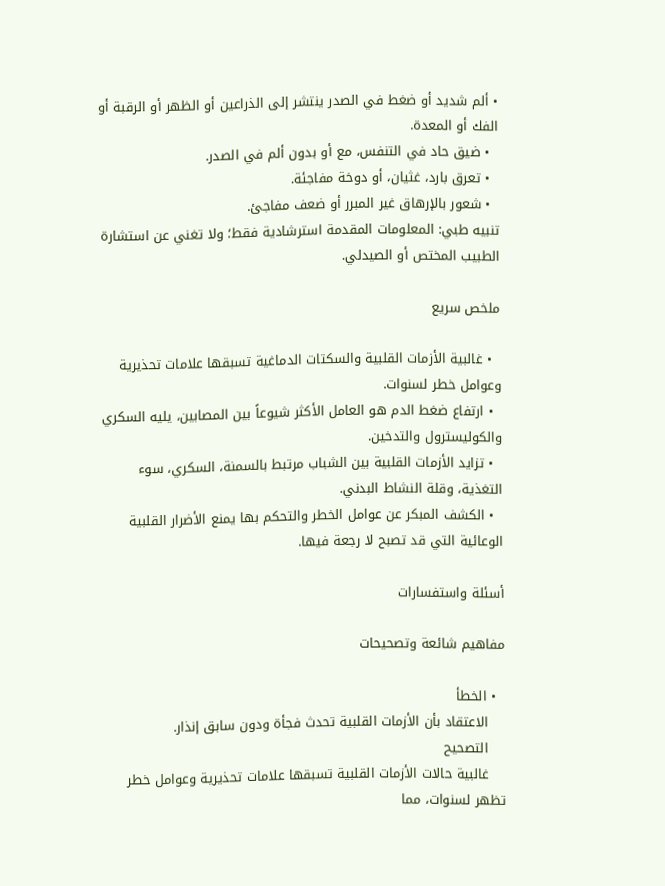• ألم شديد أو ضغط في الصدر ينتشر إلى الذراعين أو الظهر أو الرقبة أو الفك أو المعدة.
  • ضيق حاد في التنفس، مع أو بدون ألم في الصدر.
  • تعرق بارد، غثيان، أو دوخة مفاجئة.
  • شعور بالإرهاق غير المبرر أو ضعف مفاجئ.
تنبيه طبي: المعلومات المقدمة استرشادية فقط؛ ولا تغني عن استشارة الطبيب المختص أو الصيدلي.

ملخص سريع

  • غالبية الأزمات القلبية والسكتات الدماغية تسبقها علامات تحذيرية وعوامل خطر لسنوات.
  • ارتفاع ضغط الدم هو العامل الأكثر شيوعاً بين المصابين، يليه السكري والكوليسترول والتدخين.
  • تزايد الأزمات القلبية بين الشباب مرتبط بالسمنة، السكري، سوء التغذية، وقلة النشاط البدني.
  • الكشف المبكر عن عوامل الخطر والتحكم بها يمنع الأضرار القلبية الوعائية التي قد تصبح لا رجعة فيها.

أسئلة واستفسارات

مفاهيم شائعة وتصحيحات

  • الخطأ
    الاعتقاد بأن الأزمات القلبية تحدث فجأة ودون سابق إنذار.
    التصحيح
    غالبية حالات الأزمات القلبية تسبقها علامات تحذيرية وعوامل خطر تظهر لسنوات، مما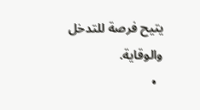يتيح فرصة للتدخل والوقاية.
  •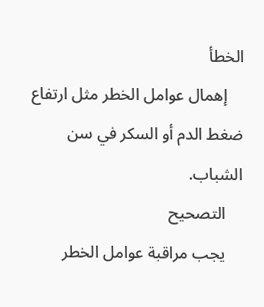الخطأ
    إهمال عوامل الخطر مثل ارتفاع ضغط الدم أو السكر في سن الشباب.
    التصحيح
    يجب مراقبة عوامل الخطر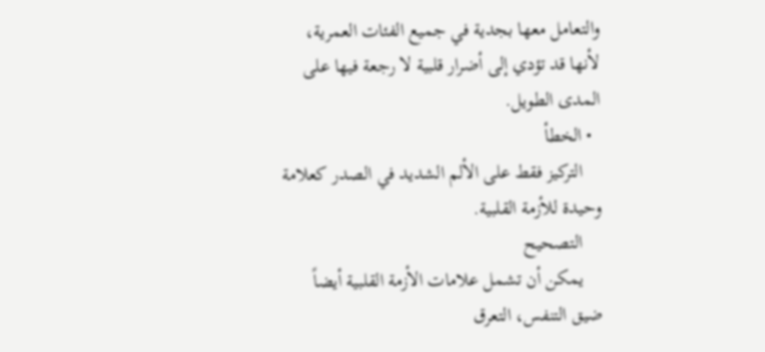والتعامل معها بجدية في جميع الفئات العمرية، لأنها قد تؤدي إلى أضرار قلبية لا رجعة فيها على المدى الطويل.
  • الخطأ
    التركيز فقط على الألم الشديد في الصدر كعلامة وحيدة للأزمة القلبية.
    التصحيح
    يمكن أن تشمل علامات الأزمة القلبية أيضاً ضيق التنفس، التعرق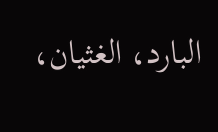البارد، الغثيان،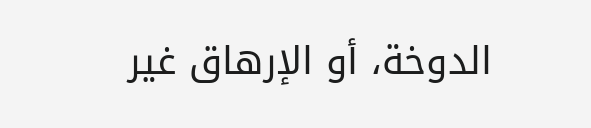الدوخة، أو الإرهاق غير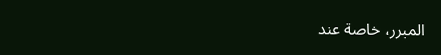المبرر، خاصة عند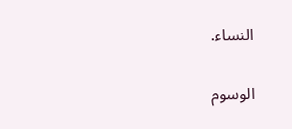النساء.

الوسوم